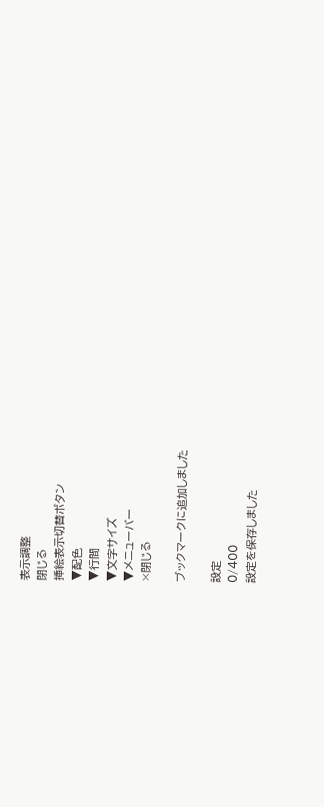表示調整
閉じる
挿絵表示切替ボタン
▼配色
▼行間
▼文字サイズ
▼メニューバー
×閉じる

ブックマークに追加しました

設定
0/400
設定を保存しました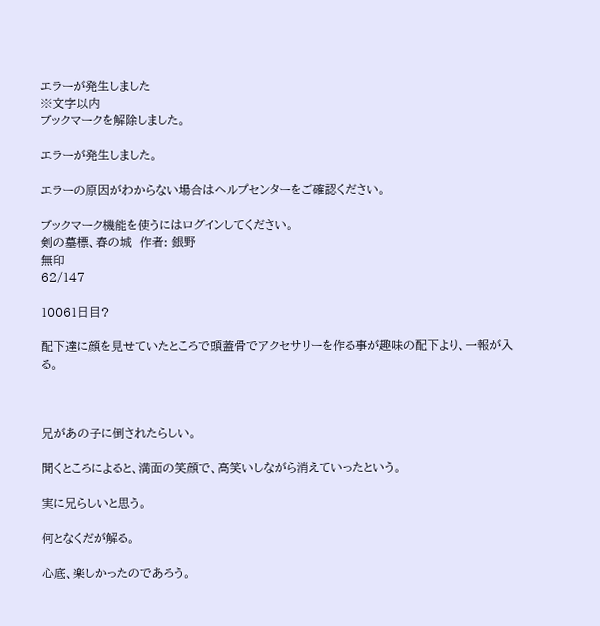エラーが発生しました
※文字以内
ブックマークを解除しました。

エラーが発生しました。

エラーの原因がわからない場合はヘルプセンターをご確認ください。

ブックマーク機能を使うにはログインしてください。
剣の墓標、春の城  作者: 銀野
無印
62/147

10061日目?

配下達に顔を見せていたところで頭蓋骨でアクセサリーを作る事が趣味の配下より、一報が入る。



兄があの子に倒されたらしい。

聞くところによると、満面の笑顔で、高笑いしながら消えていったという。

実に兄らしいと思う。

何となくだが解る。

心底、楽しかったのであろう。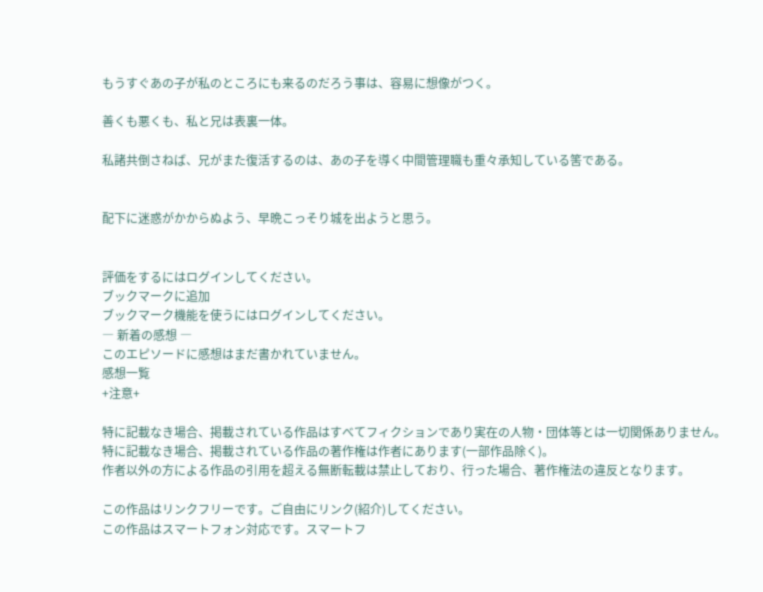もうすぐあの子が私のところにも来るのだろう事は、容易に想像がつく。

善くも悪くも、私と兄は表裏一体。

私諸共倒さねば、兄がまた復活するのは、あの子を導く中間管理職も重々承知している筈である。


配下に迷惑がかからぬよう、早晩こっそり城を出ようと思う。


評価をするにはログインしてください。
ブックマークに追加
ブックマーク機能を使うにはログインしてください。
― 新着の感想 ―
このエピソードに感想はまだ書かれていません。
感想一覧
+注意+

特に記載なき場合、掲載されている作品はすべてフィクションであり実在の人物・団体等とは一切関係ありません。
特に記載なき場合、掲載されている作品の著作権は作者にあります(一部作品除く)。
作者以外の方による作品の引用を超える無断転載は禁止しており、行った場合、著作権法の違反となります。

この作品はリンクフリーです。ご自由にリンク(紹介)してください。
この作品はスマートフォン対応です。スマートフ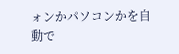ォンかパソコンかを自動で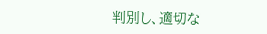判別し、適切な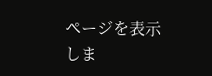ページを表示しま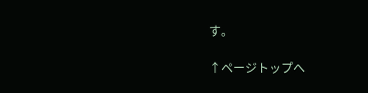す。

↑ページトップへ